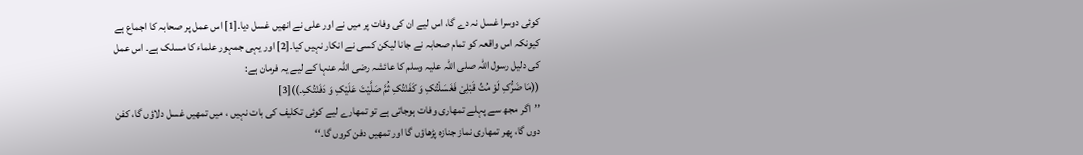کوئی دوسرا غسل نہ دے گا، اس لیے ان کی وفات پر میں نے اور علی نے انھیں غسل دیا۔[1] اس عمل پر صحابہ کا اجماع ہے کیونکہ اس واقعہ کو تمام صحابہ نے جانا لیکن کسی نے انکار نہیں کیا۔[2] اور یہی جمہور علماء کا مسلک ہے۔ اس عمل کی دلیل رسول اللہ صلی اللہ علیہ وسلم کا عائشہ رضی اللہ عنہا کے لیے یہ فرمان ہے:
((مَا ضَرُّکِ لَوْ مُتِّ قَبْلِیْ فَغَسَلْتُکِ وَ کَفَنْتُکِ ثُمَّ صَلَّیْتَ عَلَیْکِ وَ دَفَنْتُکِ۔))[3]
’’اگر مجھ سے پہلے تمھاری وفات ہوجاتی ہے تو تمھارے لیے کوئی تکلیف کی بات نہیں ، میں تمھیں غسل دلاؤں گا، کفن دوں گا، پھر تمھاری نماز جنازہ پڑھاؤں گا اور تمھیں دفن کروں گا۔‘‘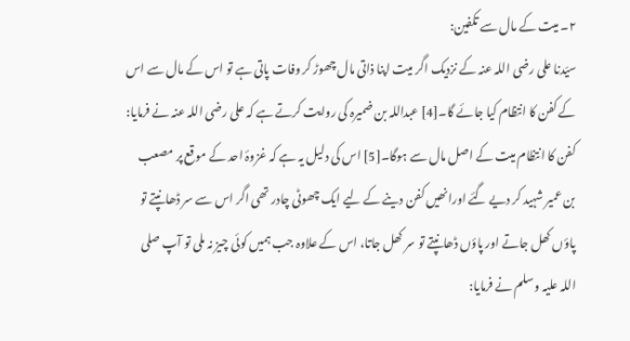۲۔ میت کے مال سے تکفین:
سیّدنا علی رضی اللہ عنہ کے نزدیک اگر میت اپنا ذاتی مال چھوڑ کر وفات پاتی ہے تو اس کے مال سے اس کے کفن کا انتظام کیا جائے گا۔[4] عبداللہ بن ضمیرہ کی روایت کرتے ہے کہ علی رضی اللہ عنہ نے فرمایا: کفن کا انتظام میت کے اصل مال سے ہوگا۔[5] اس کی دلیل یہ ہے کہ غزوۂ احد کے موقع پر مصعب بن عمیر شہید کر دیے گئے اورانھیں کفن دینے کے لیے ایک چھوٹی چادر تھی اگر اس سے سر ڈھانپتے تو پاؤں کھل جاتے اور پاؤں ڈھانپتے تو سر کھل جاتا، اس کے علاوہ جب ہمیں کوئی چیز نہ ملی تو آپ صلی اللہ علیہ وسلم نے فرمایا: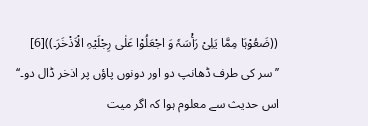((ضَعُوْہَا مِمَّا یَلِیْ رَأْسَہٗ وَ اجْعَلُوْا عَلٰی رِجْلَیْہِ الْاَذْخَرَ۔))[6]
’’سر کی طرف ڈھانپ دو اور دونوں پاؤں پر اذخر ڈال دو۔‘‘
اس حدیث سے معلوم ہوا کہ اگر میت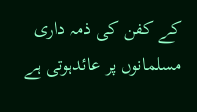کے کفن کی ذمہ داری مسلمانوں پر عائدہوتی ہے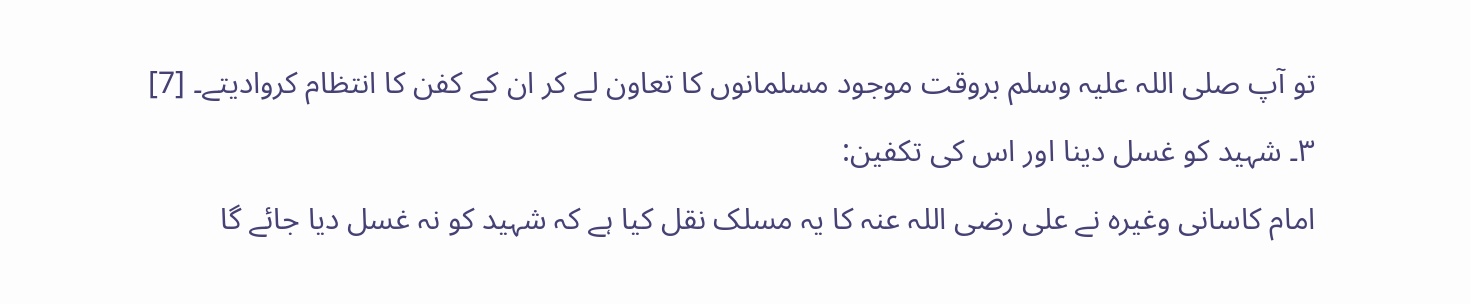تو آپ صلی اللہ علیہ وسلم بروقت موجود مسلمانوں کا تعاون لے کر ان کے کفن کا انتظام کروادیتے۔ [7]
۳۔ شہید کو غسل دینا اور اس کی تکفین:
امام کاسانی وغیرہ نے علی رضی اللہ عنہ کا یہ مسلک نقل کیا ہے کہ شہید کو نہ غسل دیا جائے گا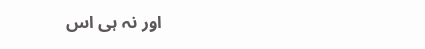اور نہ ہی اس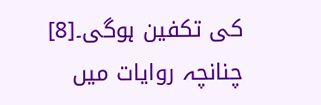کی تکفین ہوگی۔[8] چنانچہ روایات میں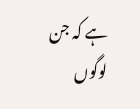ہے کہ جن لوگوں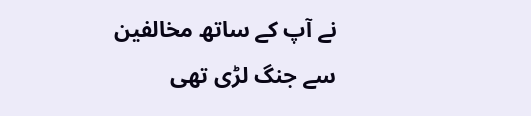نے آپ کے ساتھ مخالفین سے جنگ لڑی تھی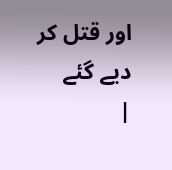اور قتل کر دیے گئے
|